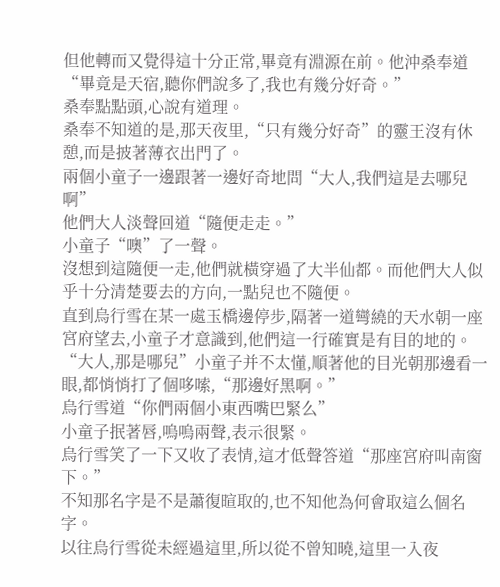但他轉而又覺得這十分正常,畢竟有淵源在前。他沖桑奉道“畢竟是天宿,聽你們說多了,我也有幾分好奇。”
桑奉點點頭,心說有道理。
桑奉不知道的是,那天夜里,“只有幾分好奇”的靈王沒有休憩,而是披著薄衣出門了。
兩個小童子一邊跟著一邊好奇地問“大人,我們這是去哪兒啊”
他們大人淡聲回道“隨便走走。”
小童子“噢”了一聲。
沒想到這隨便一走,他們就橫穿過了大半仙都。而他們大人似乎十分清楚要去的方向,一點兒也不隨便。
直到烏行雪在某一處玉橋邊停步,隔著一道彎繞的天水朝一座宮府望去,小童子才意識到,他們這一行確實是有目的地的。
“大人,那是哪兒”小童子并不太懂,順著他的目光朝那邊看一眼,都悄悄打了個哆嗦,“那邊好黑啊。”
烏行雪道“你們兩個小東西嘴巴緊么”
小童子抿著唇,嗚嗚兩聲,表示很緊。
烏行雪笑了一下又收了表情,這才低聲答道“那座宮府叫南窗下。”
不知那名字是不是蕭復暄取的,也不知他為何會取這么個名字。
以往烏行雪從未經過這里,所以從不曾知曉,這里一入夜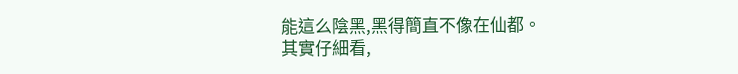能這么陰黑,黑得簡直不像在仙都。
其實仔細看,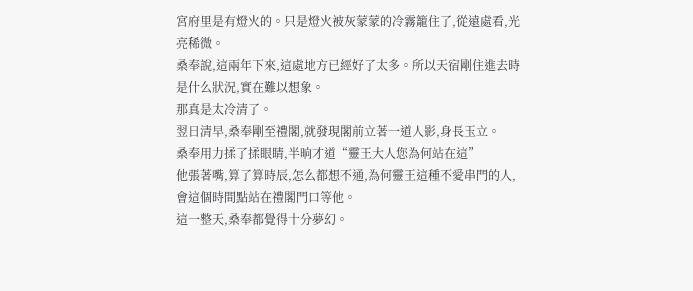宮府里是有燈火的。只是燈火被灰蒙蒙的冷霧籠住了,從遠處看,光亮稀微。
桑奉說,這兩年下來,這處地方已經好了太多。所以天宿剛住進去時是什么狀況,實在難以想象。
那真是太冷清了。
翌日清早,桑奉剛至禮閣,就發現閣前立著一道人影,身長玉立。
桑奉用力揉了揉眼睛,半晌才道“靈王大人您為何站在這”
他張著嘴,算了算時辰,怎么都想不通,為何靈王這種不愛串門的人,會這個時間點站在禮閣門口等他。
這一整天,桑奉都覺得十分夢幻。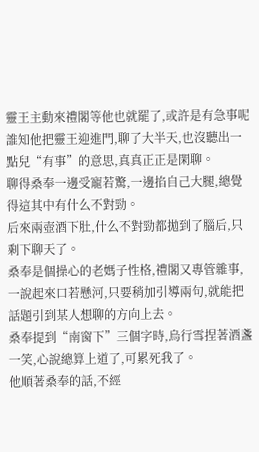靈王主動來禮閣等他也就罷了,或許是有急事呢
誰知他把靈王迎進門,聊了大半天,也沒聽出一點兒“有事”的意思,真真正正是閑聊。
聊得桑奉一邊受寵若驚,一邊掐自己大腿,總覺得這其中有什么不對勁。
后來兩壺酒下肚,什么不對勁都拋到了腦后,只剩下聊天了。
桑奉是個操心的老媽子性格,禮閣又專管雜事,一說起來口若懸河,只要稍加引導兩句,就能把話題引到某人想聊的方向上去。
桑奉提到“南窗下”三個字時,烏行雪捏著酒盞一笑,心說總算上道了,可累死我了。
他順著桑奉的話,不經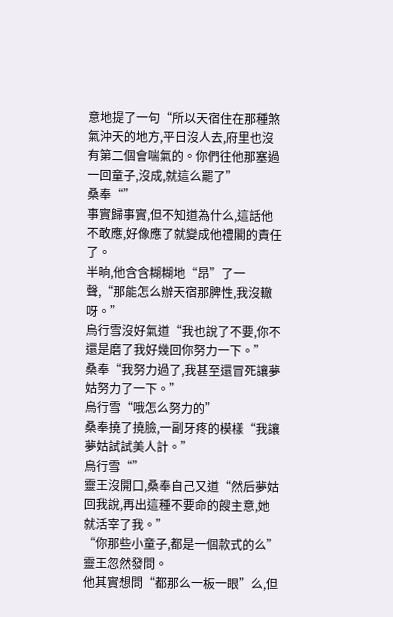意地提了一句“所以天宿住在那種煞氣沖天的地方,平日沒人去,府里也沒有第二個會喘氣的。你們往他那塞過一回童子,沒成,就這么罷了”
桑奉“”
事實歸事實,但不知道為什么,這話他不敢應,好像應了就變成他禮閣的責任了。
半晌,他含含糊糊地“昂”了一聲,“那能怎么辦天宿那脾性,我沒轍呀。”
烏行雪沒好氣道“我也說了不要,你不還是磨了我好幾回你努力一下。”
桑奉“我努力過了,我甚至還冒死讓夢姑努力了一下。”
烏行雪“哦怎么努力的”
桑奉撓了撓臉,一副牙疼的模樣“我讓夢姑試試美人計。”
烏行雪“”
靈王沒開口,桑奉自己又道“然后夢姑回我說,再出這種不要命的餿主意,她就活宰了我。”
“你那些小童子,都是一個款式的么”靈王忽然發問。
他其實想問“都那么一板一眼”么,但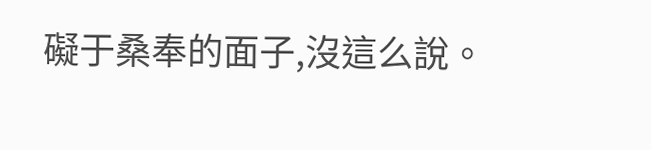礙于桑奉的面子,沒這么說。